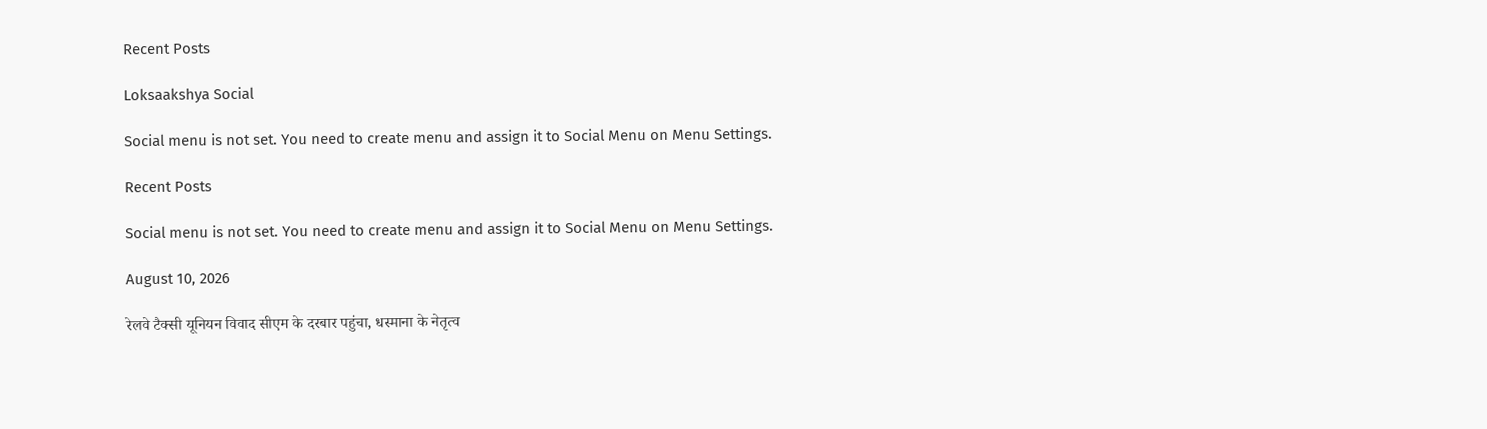Recent Posts

Loksaakshya Social

Social menu is not set. You need to create menu and assign it to Social Menu on Menu Settings.

Recent Posts

Social menu is not set. You need to create menu and assign it to Social Menu on Menu Settings.

August 10, 2026

रेलवे टैक्सी यूनियन विवाद सीएम के दरबार पहुंचा, धस्माना के नेतृत्व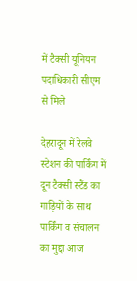में टैक्सी यूनियन पदाधिकारी सीएम से मिले

देहरादून में रेलवे स्टेशन की पार्किंग में दून टैक्सी स्टैंड का गाड़ियों के साथ पार्किंग व संचालन का मुद्दा आज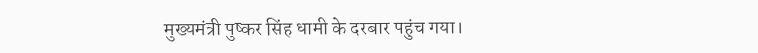मुख्यमंत्री पुष्कर सिंह धामी के दरबार पहुंच गया।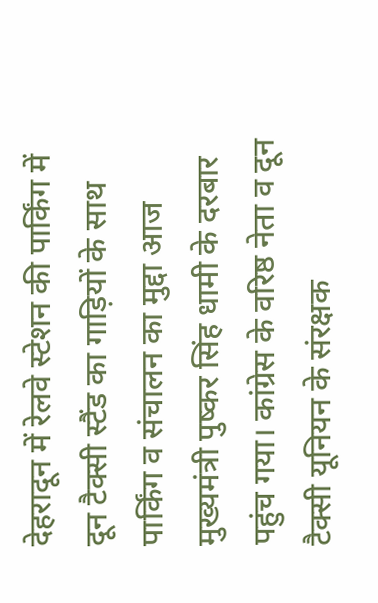देहरादून में रेलवे स्टेशन की पार्किंग में दून टैक्सी स्टैंड का गाड़ियों के साथ पार्किंग व संचालन का मुद्दा आज मुख्यमंत्री पुष्कर सिंह धामी के दरबार पहुंच गया। कांग्रेस के वरिष्ठ नेता व दून टैक्सी यूनियन के संरक्षक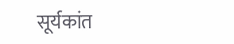सूर्यकांत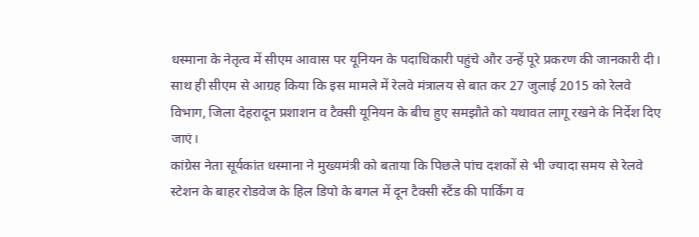धस्माना के नेतृत्व में सीएम आवास पर यूनियन के पदाधिकारी पहुंचे और उन्हें पूरे प्रकरण की जानकारी दी। साथ ही सीएम से आग्रह किया कि इस मामले में रेलवे मंत्रालय से बात कर 27 जुलाई 2015 को रेलवे विभाग, जिला देहरादून प्रशाशन व टैक्सी यूनियन के बीच हुए समझौते को यथावत लागू रखने के निर्देश दिए जाएं।
कांग्रेस नेता सूर्यकांत धस्माना ने मुख्यमंत्री को बताया कि पिछले पांच दशकों से भी ज्यादा समय से रेलवे स्टेशन के बाहर रोडवेज के हिल डिपो के बगल में दून टैक्सी स्टैंड की पार्किंग व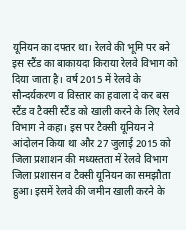यूनियन का दफ्तर था। रेलवे की भूमि पर बने इस स्टैंड का बाकायदा किराया रेलवे विभाग को दिया जाता है। वर्ष 2015 में रेलवे के सौन्दर्यकरण व विस्तार का हवाला दे कर बस स्टैंड व टैक्सी स्टैंड को खाली करने के लिए रेलवे विभाग ने कहा। इस पर टैक्सी यूनियन ने आंदोलन किया था और 27 जुलाई 2015 को जिला प्रशाशन की मध्यस्तता में रेलवे विभाग जिला प्रशासन व टैक्सी यूनियन का समझौता हुआ। इसमें रेलवे की जमीन खाली करने के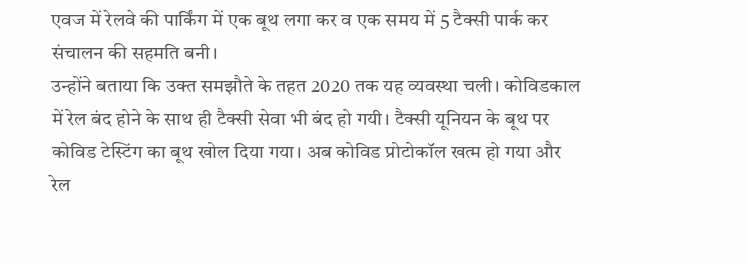एवज में रेलवे की पार्किंग में एक बूथ लगा कर व एक समय में 5 टैक्सी पार्क कर संचालन की सहमति बनी।
उन्होंने बताया कि उक्त समझौते के तहत 2020 तक यह व्यवस्था चली। कोविडकाल में रेल बंद होने के साथ ही टैक्सी सेवा भी बंद हो गयी। टैक्सी यूनियन के बूथ पर कोविड टेस्टिंग का बूथ खोल दिया गया। अब कोविड प्रोटोकॉल खत्म हो गया और रेल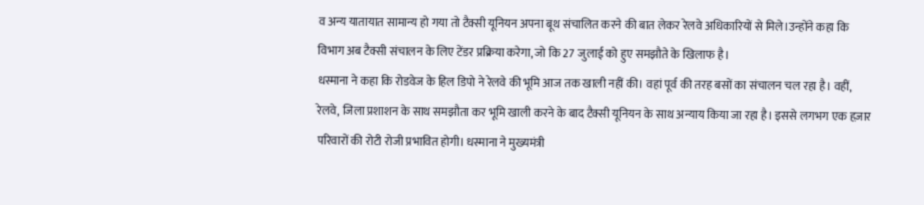व अन्य यातायात सामान्य हो गया तो टैक्सी यूनियन अपना बूथ संचालित करने की बात लेकर रेलवे अधिकारियों से मिले।उन्होंने कहा कि विभाग अब टैक्सी संचालन के लिए टेंडर प्रक्रिया करेगा, जो कि 27 जुलाई को हुए समझौते के खिलाफ है।
धस्माना ने कहा कि रोडवेज के हिल डिपो ने रेलवे की भूमि आज तक खाली नहीं की। वहां पूर्व की तरह बसों का संचालन चल रहा है। वहीं, रेलवे, जिला प्रशाशन के साथ समझौता कर भूमि खाली करने के बाद टैक्सी यूनियन के साथ अन्याय किया जा रहा है। इससे लगभग एक हज़ार परिवारों की रोटी रोजी प्रभावित होगी। धस्माना ने मुख्यमंत्री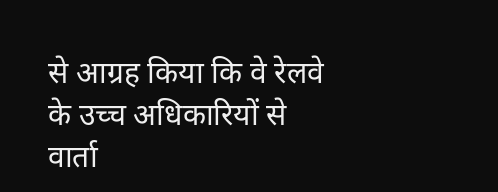से आग्रह किया कि वे रेलवे के उच्च अधिकारियों से वार्ता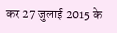कर 27 जुलाई 2015 के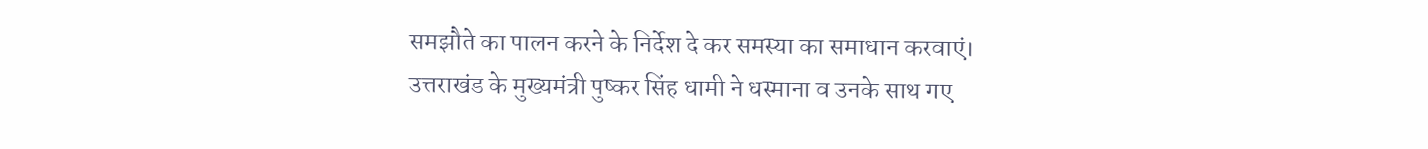समझौते का पालन करने के निर्देश दे कर समस्या का समाधान करवाएं।
उत्तराखंड के मुख्यमंत्री पुष्कर सिंह धामी ने धस्माना व उनके साथ गए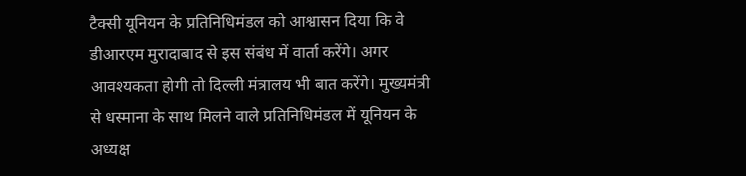टैक्सी यूनियन के प्रतिनिधिमंडल को आश्वासन दिया कि वे डीआरएम मुरादाबाद से इस संबंध में वार्ता करेंगे। अगर आवश्यकता होगी तो दिल्ली मंत्रालय भी बात करेंगे। मुख्यमंत्री से धस्माना के साथ मिलने वाले प्रतिनिधिमंडल में यूनियन के अध्यक्ष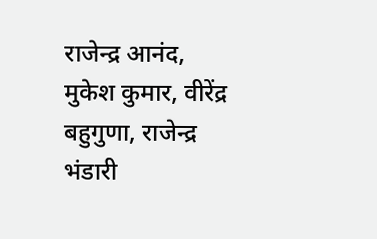राजेन्द्र आनंद, मुकेश कुमार, वीरेंद्र बहुगुणा, राजेन्द्र भंडारी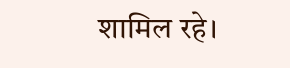शामिल रहे।